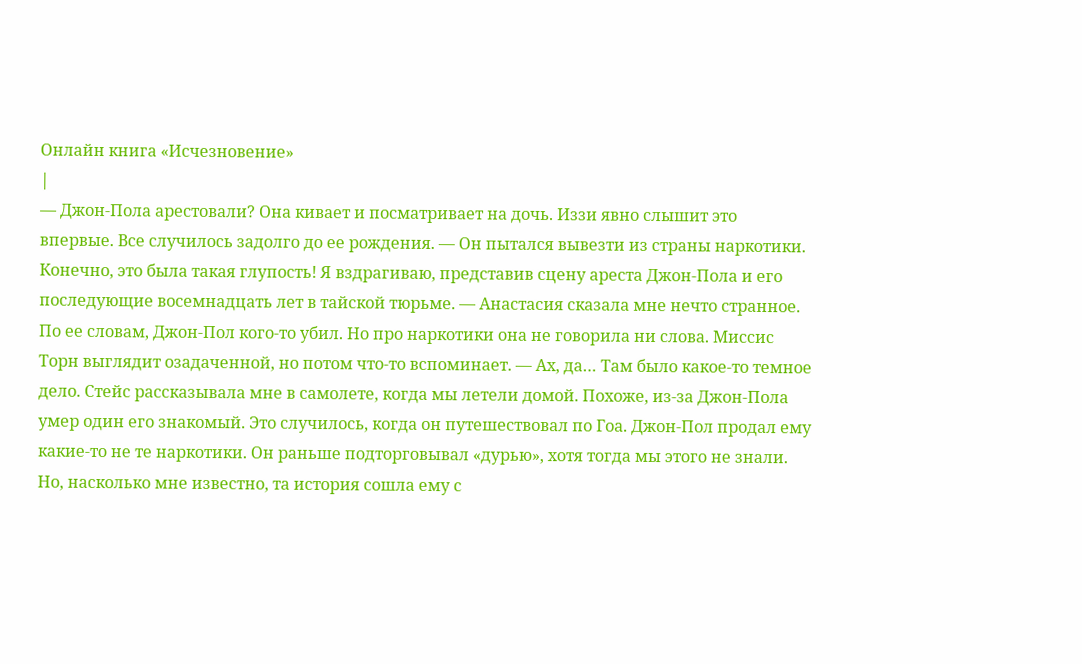Онлайн книга «Исчезновение»
|
— Джон-Пола арестовали? Она кивает и посматривает на дочь. Иззи явно слышит это впервые. Все случилось задолго до ее рождения. — Он пытался вывезти из страны наркотики. Конечно, это была такая глупость! Я вздрагиваю, представив сцену ареста Джон-Пола и его последующие восемнадцать лет в тайской тюрьме. — Анастасия сказала мне нечто странное. По ее словам, Джон-Пол кого-то убил. Но про наркотики она не говорила ни слова. Миссис Торн выглядит озадаченной, но потом что-то вспоминает. — Ах, да… Там было какое-то темное дело. Стейс рассказывала мне в самолете, когда мы летели домой. Похоже, из-за Джон-Пола умер один его знакомый. Это случилось, когда он путешествовал по Гоа. Джон-Пол продал ему какие-то не те наркотики. Он раньше подторговывал «дурью», хотя тогда мы этого не знали. Но, насколько мне известно, та история сошла ему с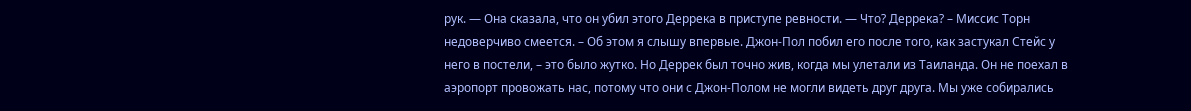рук. — Она сказала, что он убил этого Деррека в приступе ревности. — Что? Деррека? – Миссис Торн недоверчиво смеется. – Об этом я слышу впервые. Джон-Пол побил его после того, как застукал Стейс у него в постели, – это было жутко. Но Деррек был точно жив, когда мы улетали из Таиланда. Он не поехал в аэропорт провожать нас, потому что они с Джон-Полом не могли видеть друг друга. Мы уже собирались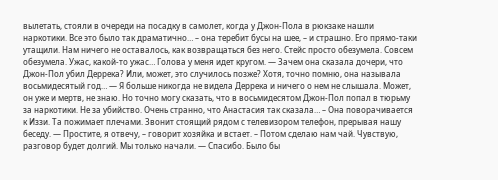вылетать, стояли в очереди на посадку в самолет, когда у Джон-Пола в рюкзаке нашли наркотики. Все это было так драматично… – она теребит бусы на шее, – и страшно. Его прямо-таки утащили. Нам ничего не оставалось, как возвращаться без него. Стейс просто обезумела. Совсем обезумела. Ужас, какой-то ужас… Голова у меня идет кругом. — Зачем она сказала дочери, что Джон-Пол убил Деррека? Или, может, это случилось позже? Хотя, точно помню, она называла восьмидесятый год… — Я больше никогда не видела Деррека и ничего о нем не слышала. Может, он уже и мертв, не знаю. Но точно могу сказать, что в восьмидесятом Джон-Пол попал в тюрьму за наркотики. Не за убийство. Очень странно, что Анастасия так сказала… – Она поворачивается к Иззи. Та пожимает плечами. Звонит стоящий рядом с телевизором телефон, прерывая нашу беседу. — Простите, я отвечу, – говорит хозяйка и встает. – Потом сделаю нам чай. Чувствую, разговор будет долгий. Мы только начали. — Спасибо. Было бы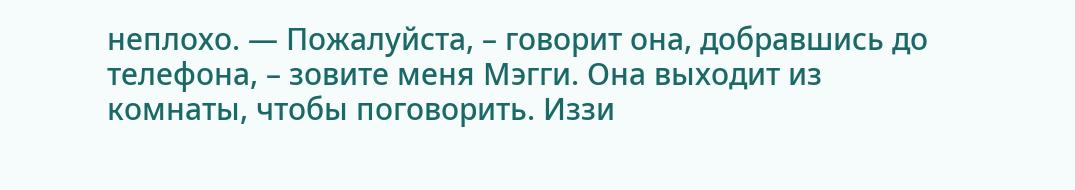неплохо. — Пожалуйста, – говорит она, добравшись до телефона, – зовите меня Мэгги. Она выходит из комнаты, чтобы поговорить. Иззи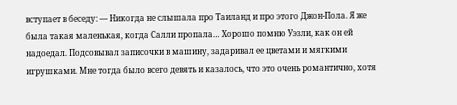вступает в беседу: — Никогда не слышала про Таиланд и про этого Джон-Пола. Я же была такая маленькая, когда Салли пропала… Хорошо помню Уэзли, как он ей надоедал. Подсовывал записочки в машину, задаривал ее цветами и мягкими игрушками. Мне тогда было всего девять и казалось, что это очень романтично, хотя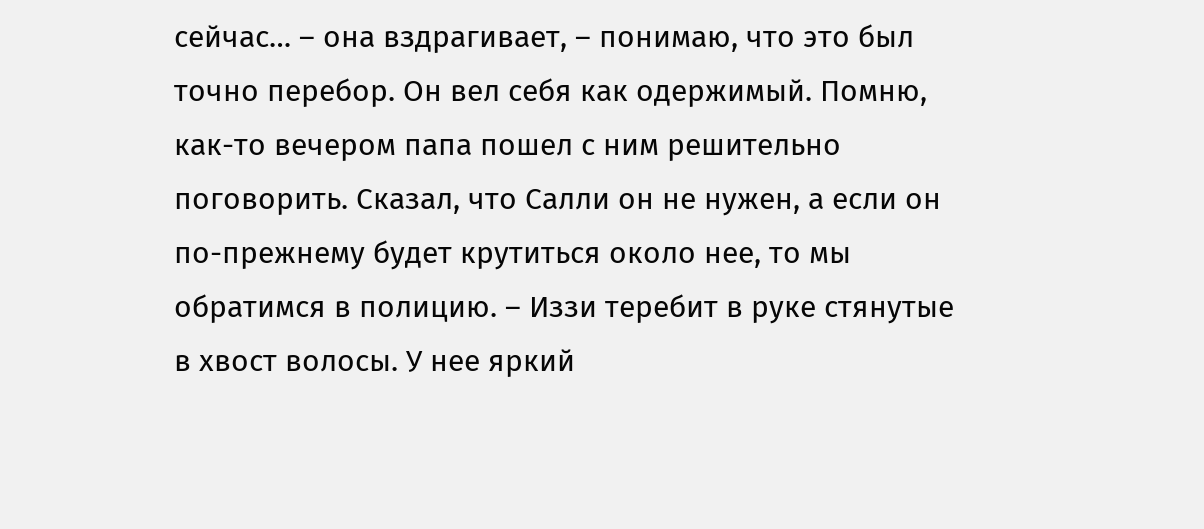сейчас… – она вздрагивает, – понимаю, что это был точно перебор. Он вел себя как одержимый. Помню, как-то вечером папа пошел с ним решительно поговорить. Сказал, что Салли он не нужен, а если он по-прежнему будет крутиться около нее, то мы обратимся в полицию. – Иззи теребит в руке стянутые в хвост волосы. У нее яркий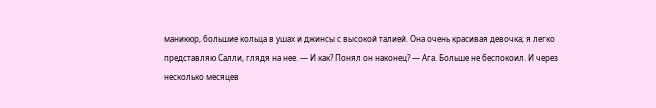маникюр, большие кольца в ушах и джинсы с высокой талией. Она очень красивая девочка; я легко представляю Салли, глядя на нее. — И как? Понял он наконец? — Ага. Больше не беспокоил. И через несколько месяцев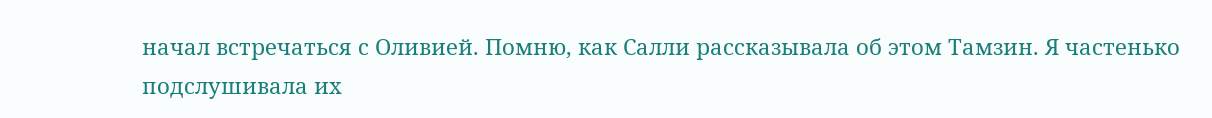начал встречаться с Оливией. Помню, как Салли рассказывала об этом Тамзин. Я частенько подслушивала их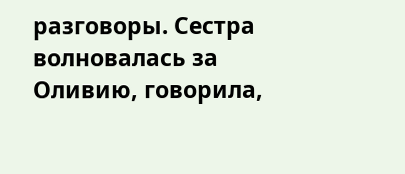разговоры. Сестра волновалась за Оливию, говорила,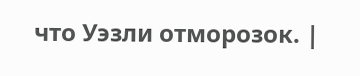что Уэзли отморозок. |